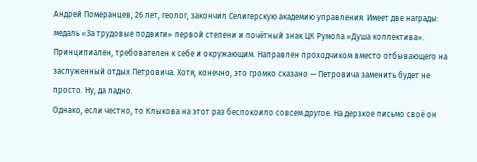Андрей Померанцев, 26 лет, геолог, закончил Селигерскую академию управления. Имеет две награды: медаль «За трудовые подвиги» первой степени и почётный знак ЦК Румола «Душа коллектива». Принципиален, требователен к себе и окружающим. Направлен проходчиком вместо отбывающего на заслуженный отдых Петровича. Хотя, конечно, это громко сказано — Петровича заменить будет не просто. Ну, да ладно.
Однако, если честно, то Клыкова на этот раз беспокоило совсем другое. На дерзкое письмо своё он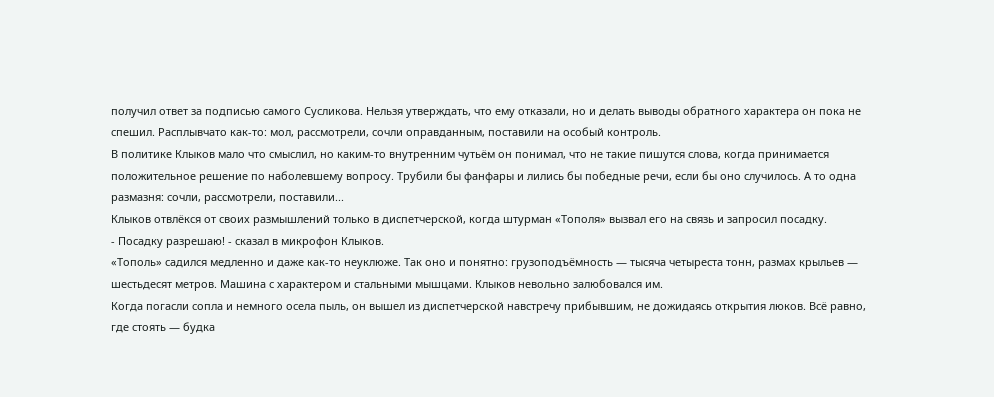получил ответ за подписью самого Сусликова. Нельзя утверждать, что ему отказали, но и делать выводы обратного характера он пока не спешил. Расплывчато как-то: мол, рассмотрели, сочли оправданным, поставили на особый контроль.
В политике Клыков мало что смыслил, но каким-то внутренним чутьём он понимал, что не такие пишутся слова, когда принимается положительное решение по наболевшему вопросу. Трубили бы фанфары и лились бы победные речи, если бы оно случилось. А то одна размазня: сочли, рассмотрели, поставили...
Клыков отвлёкся от своих размышлений только в диспетчерской, когда штурман «Тополя» вызвал его на связь и запросил посадку.
- Посадку разрешаю! - сказал в микрофон Клыков.
«Тополь» садился медленно и даже как-то неуклюже. Так оно и понятно: грузоподъёмность — тысяча четыреста тонн, размах крыльев — шестьдесят метров. Машина с характером и стальными мышцами. Клыков невольно залюбовался им.
Когда погасли сопла и немного осела пыль, он вышел из диспетчерской навстречу прибывшим, не дожидаясь открытия люков. Всё равно, где стоять — будка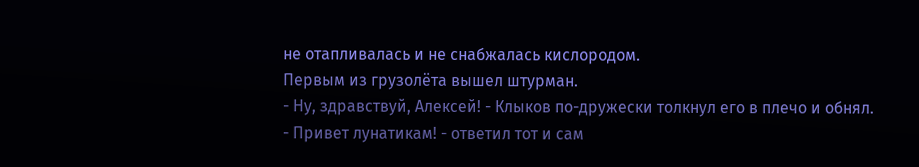не отапливалась и не снабжалась кислородом.
Первым из грузолёта вышел штурман.
- Ну, здравствуй, Алексей! - Клыков по-дружески толкнул его в плечо и обнял.
- Привет лунатикам! - ответил тот и сам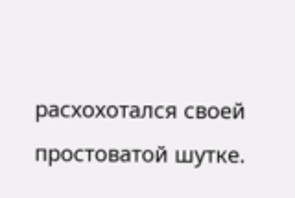расхохотался своей простоватой шутке.